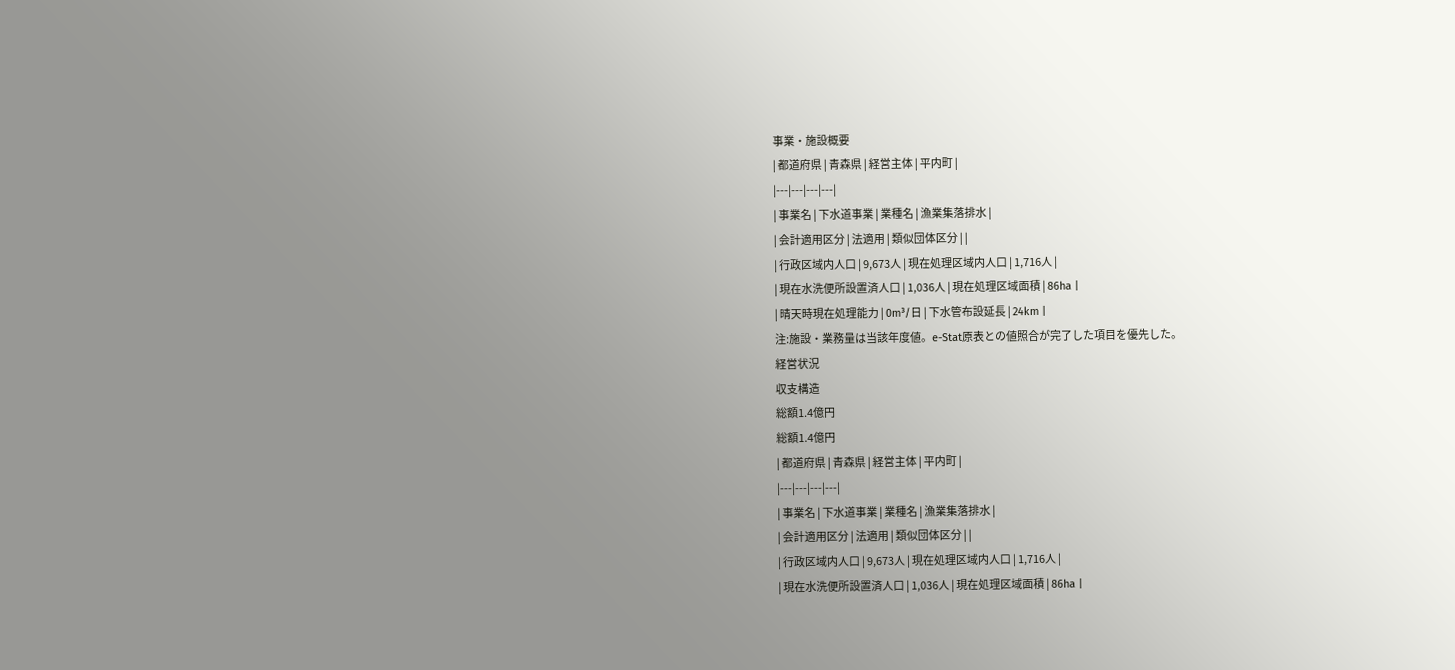事業・施設概要
| 都道府県 | 青森県 | 経営主体 | 平内町 |
|---|---|---|---|
| 事業名 | 下水道事業 | 業種名 | 漁業集落排水 |
| 会計適用区分 | 法適用 | 類似団体区分 | |
| 行政区域内人口 | 9,673人 | 現在処理区域内人口 | 1,716人 |
| 現在水洗便所設置済人口 | 1,036人 | 現在処理区域面積 | 86ha |
| 晴天時現在処理能力 | 0m³/日 | 下水管布設延長 | 24km |
注:施設・業務量は当該年度値。e-Stat原表との値照合が完了した項目を優先した。
経営状況
収支構造
総額1.4億円
総額1.4億円
| 都道府県 | 青森県 | 経営主体 | 平内町 |
|---|---|---|---|
| 事業名 | 下水道事業 | 業種名 | 漁業集落排水 |
| 会計適用区分 | 法適用 | 類似団体区分 | |
| 行政区域内人口 | 9,673人 | 現在処理区域内人口 | 1,716人 |
| 現在水洗便所設置済人口 | 1,036人 | 現在処理区域面積 | 86ha |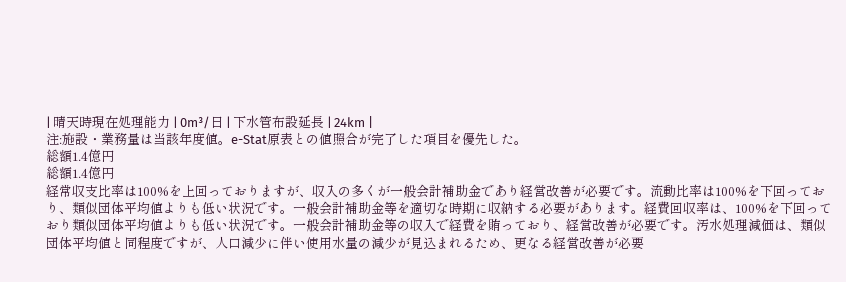| 晴天時現在処理能力 | 0m³/日 | 下水管布設延長 | 24km |
注:施設・業務量は当該年度値。e-Stat原表との値照合が完了した項目を優先した。
総額1.4億円
総額1.4億円
経常収支比率は100%を上回っておりますが、収入の多くが一般会計補助金であり経営改善が必要です。流動比率は100%を下回っており、類似団体平均値よりも低い状況です。一般会計補助金等を適切な時期に収納する必要があります。経費回収率は、100%を下回っており類似団体平均値よりも低い状況です。一般会計補助金等の収入で経費を賄っており、経営改善が必要です。汚水処理減価は、類似団体平均値と同程度ですが、人口減少に伴い使用水量の減少が見込まれるため、更なる経営改善が必要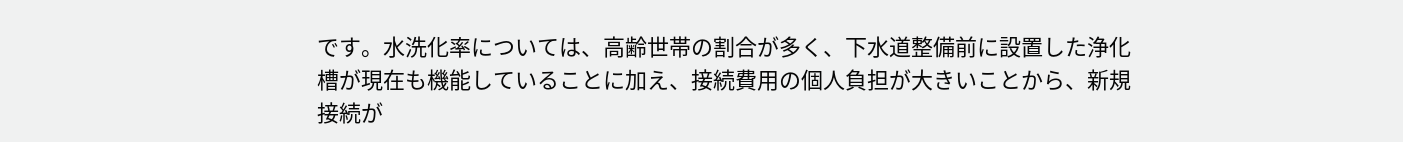です。水洗化率については、高齢世帯の割合が多く、下水道整備前に設置した浄化槽が現在も機能していることに加え、接続費用の個人負担が大きいことから、新規接続が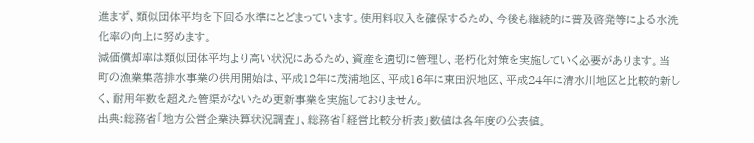進まず、類似団体平均を下回る水準にとどまっています。使用料収入を確保するため、今後も継続的に普及啓発等による水洗化率の向上に努めます。
減価償却率は類似団体平均より高い状況にあるため、資産を適切に管理し、老朽化対策を実施していく必要があります。当町の漁業集落排水事業の供用開始は、平成12年に茂浦地区、平成16年に東田沢地区、平成24年に清水川地区と比較的新しく、耐用年数を超えた管渠がないため更新事業を実施しておりません。
出典:総務省「地方公営企業決算状況調査」、総務省「経営比較分析表」数値は各年度の公表値。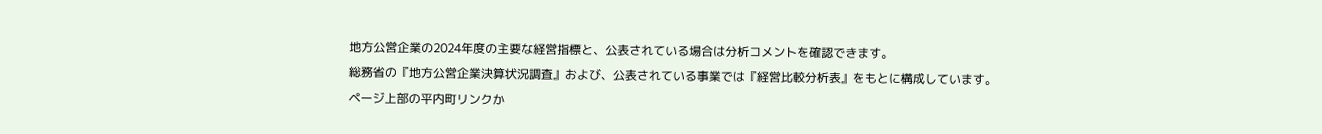地方公営企業の2024年度の主要な経営指標と、公表されている場合は分析コメントを確認できます。
総務省の『地方公営企業決算状況調査』および、公表されている事業では『経営比較分析表』をもとに構成しています。
ページ上部の平内町リンクか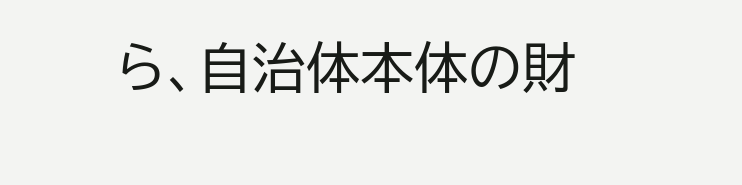ら、自治体本体の財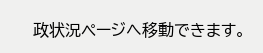政状況ページへ移動できます。